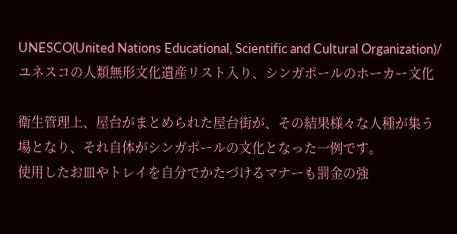UNESCO(United Nations Educational, Scientific and Cultural Organization)/ユネスコの人類無形文化遺産リスト入り、シンガポールのホーカー文化

衛生管理上、屋台がまとめられた屋台街が、その結果様々な人種が集う場となり、それ自体がシンガポールの文化となった一例です。
使用したお皿やトレイを自分でかたづけるマナーも罰金の強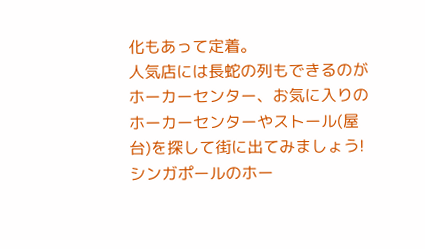化もあって定着。
人気店には長蛇の列もできるのがホーカーセンター、お気に入りのホーカーセンターやストール(屋台)を探して街に出てみましょう!
シンガポールのホー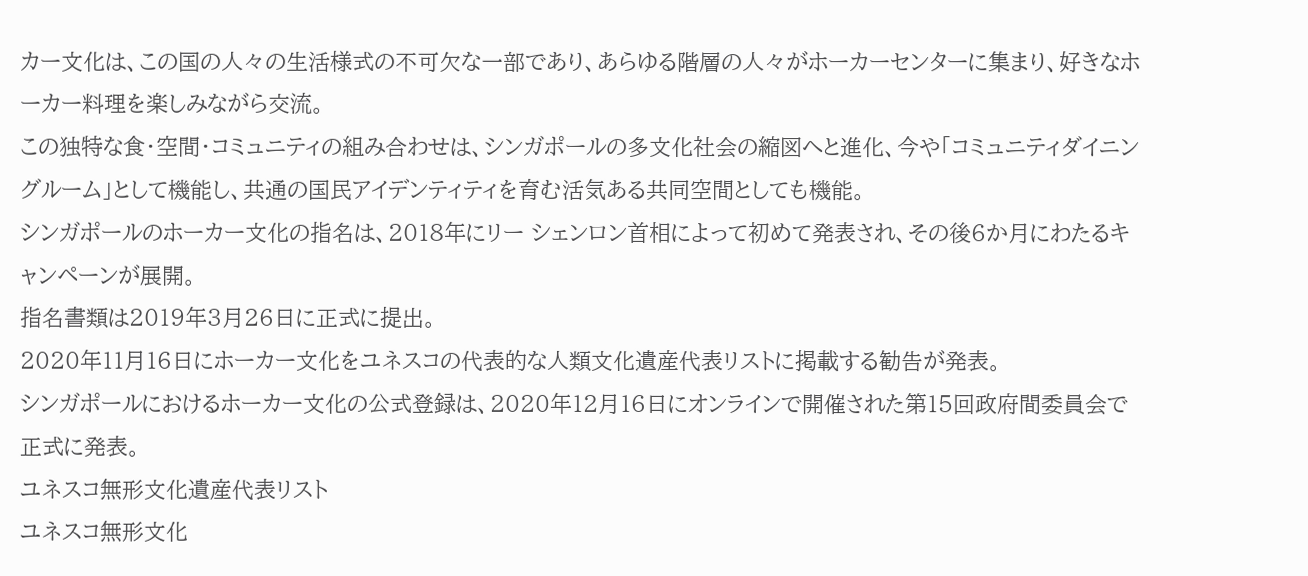カー文化は、この国の人々の生活様式の不可欠な一部であり、あらゆる階層の人々がホーカーセンターに集まり、好きなホーカー料理を楽しみながら交流。
この独特な食・空間・コミュニティの組み合わせは、シンガポールの多文化社会の縮図へと進化、今や「コミュニティダイニングルーム」として機能し、共通の国民アイデンティティを育む活気ある共同空間としても機能。
シンガポールのホーカー文化の指名は、2018年にリー シェンロン首相によって初めて発表され、その後6か月にわたるキャンペーンが展開。
指名書類は2019年3月26日に正式に提出。
2020年11月16日にホーカー文化をユネスコの代表的な人類文化遺産代表リストに掲載する勧告が発表。
シンガポールにおけるホーカー文化の公式登録は、2020年12月16日にオンラインで開催された第15回政府間委員会で正式に発表。
ユネスコ無形文化遺産代表リスト
ユネスコ無形文化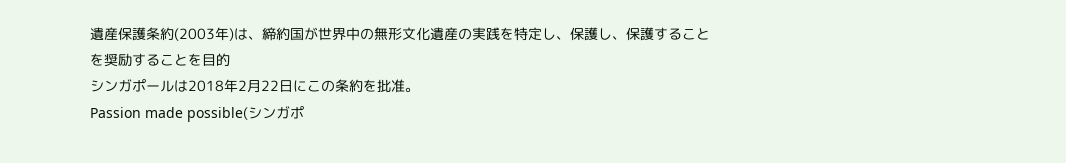遺産保護条約(2003年)は、締約国が世界中の無形文化遺産の実践を特定し、保護し、保護することを奨励することを目的
シンガポールは2018年2月22日にこの条約を批准。
Passion made possible(シンガポ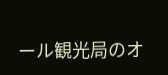ール観光局のオ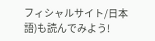フィシャルサイト/日本語)も読んでみよう!